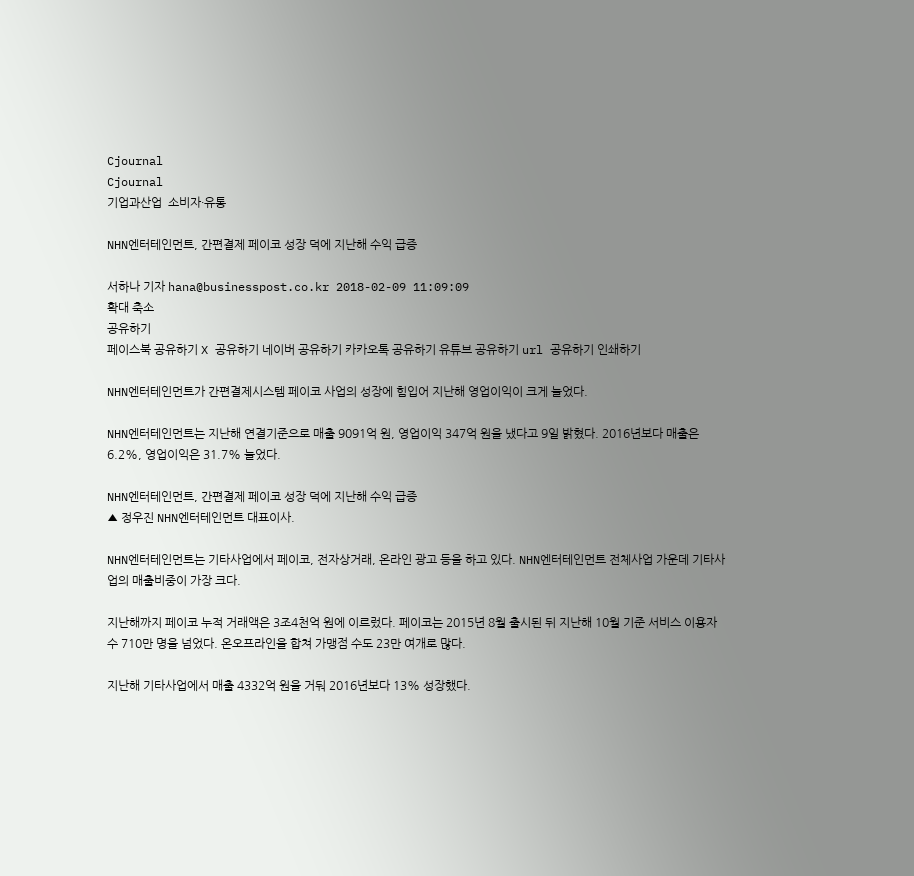Cjournal
Cjournal
기업과산업  소비자·유통

NHN엔터테인먼트, 간편결제 페이코 성장 덕에 지난해 수익 급증

서하나 기자 hana@businesspost.co.kr 2018-02-09 11:09:09
확대 축소
공유하기
페이스북 공유하기 X 공유하기 네이버 공유하기 카카오톡 공유하기 유튜브 공유하기 url 공유하기 인쇄하기

NHN엔터테인먼트가 간편결제시스템 페이코 사업의 성장에 힘입어 지난해 영업이익이 크게 늘었다.

NHN엔터테인먼트는 지난해 연결기준으로 매출 9091억 원, 영업이익 347억 원을 냈다고 9일 밝혔다. 2016년보다 매출은 6.2%, 영업이익은 31.7% 늘었다.

NHN엔터테인먼트, 간편결제 페이코 성장 덕에 지난해 수익 급증
▲ 정우진 NHN엔터테인먼트 대표이사.

NHN엔터테인먼트는 기타사업에서 페이코, 전자상거래, 온라인 광고 등을 하고 있다. NHN엔터테인먼트 전체사업 가운데 기타사업의 매출비중이 가장 크다.

지난해까지 페이코 누적 거래액은 3조4천억 원에 이르렀다. 페이코는 2015년 8월 출시된 뒤 지난해 10월 기준 서비스 이용자 수 710만 명을 넘었다. 온오프라인을 합쳐 가맹점 수도 23만 여개로 많다.

지난해 기타사업에서 매출 4332억 원을 거둬 2016년보다 13% 성장했다.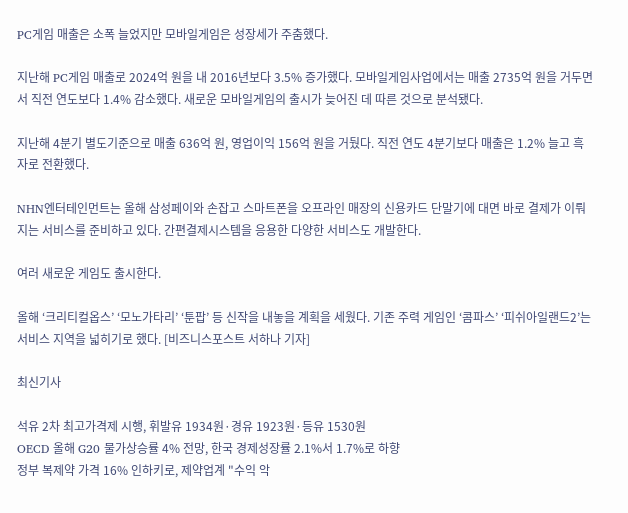PC게임 매출은 소폭 늘었지만 모바일게임은 성장세가 주춤했다.

지난해 PC게임 매출로 2024억 원을 내 2016년보다 3.5% 증가했다. 모바일게임사업에서는 매출 2735억 원을 거두면서 직전 연도보다 1.4% 감소했다. 새로운 모바일게임의 출시가 늦어진 데 따른 것으로 분석됐다.

지난해 4분기 별도기준으로 매출 636억 원, 영업이익 156억 원을 거뒀다. 직전 연도 4분기보다 매출은 1.2% 늘고 흑자로 전환했다.

NHN엔터테인먼트는 올해 삼성페이와 손잡고 스마트폰을 오프라인 매장의 신용카드 단말기에 대면 바로 결제가 이뤄지는 서비스를 준비하고 있다. 간편결제시스템을 응용한 다양한 서비스도 개발한다.

여러 새로운 게임도 출시한다.

올해 ‘크리티컬옵스’ ‘모노가타리’ ‘툰팝’ 등 신작을 내놓을 계획을 세웠다. 기존 주력 게임인 ‘콤파스’ ‘피쉬아일랜드2’는 서비스 지역을 넓히기로 했다. [비즈니스포스트 서하나 기자]

최신기사

석유 2차 최고가격제 시행, 휘발유 1934원·경유 1923원·등유 1530원
OECD 올해 G20 물가상승률 4% 전망, 한국 경제성장률 2.1%서 1.7%로 하향
정부 복제약 가격 16% 인하키로, 제약업계 "수익 악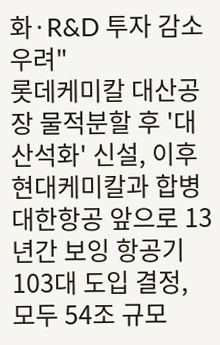화·R&D 투자 감소 우려"
롯데케미칼 대산공장 물적분할 후 '대산석화' 신설, 이후 현대케미칼과 합병
대한항공 앞으로 13년간 보잉 항공기 103대 도입 결정, 모두 54조 규모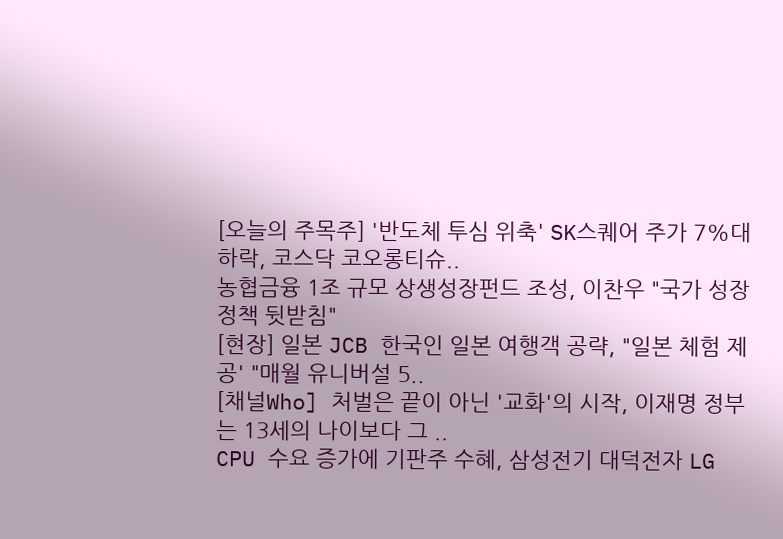[오늘의 주목주] '반도체 투심 위축' SK스퀘어 주가 7%대 하락, 코스닥 코오롱티슈..
농협금융 1조 규모 상생성장펀드 조성, 이찬우 "국가 성장 정책 뒷받침"
[현장] 일본 JCB 한국인 일본 여행객 공략, "일본 체험 제공' "매월 유니버설 5..
[채널Who] 처벌은 끝이 아닌 '교화'의 시작, 이재명 정부는 13세의 나이보다 그 ..
CPU 수요 증가에 기판주 수혜, 삼성전기 대덕전자 LG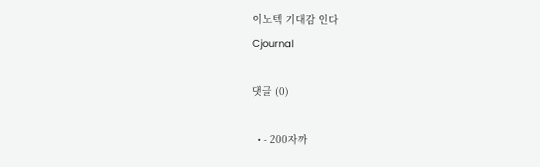이노텍 기대감 인다
Cjournal

댓글 (0)

  • - 200자까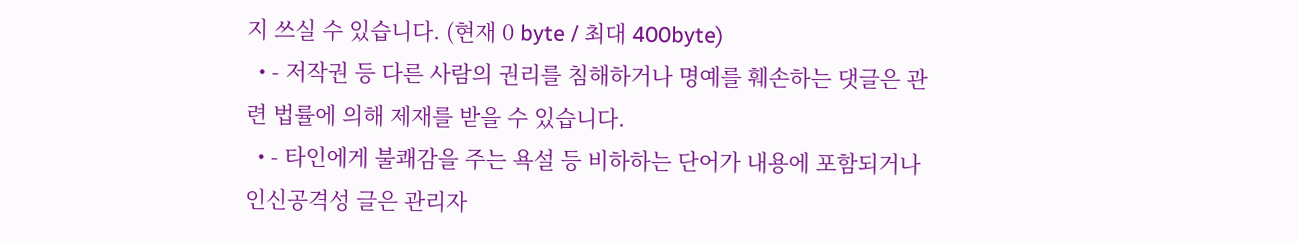지 쓰실 수 있습니다. (현재 0 byte / 최대 400byte)
  • - 저작권 등 다른 사람의 권리를 침해하거나 명예를 훼손하는 댓글은 관련 법률에 의해 제재를 받을 수 있습니다.
  • - 타인에게 불쾌감을 주는 욕설 등 비하하는 단어가 내용에 포함되거나 인신공격성 글은 관리자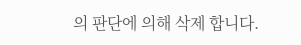의 판단에 의해 삭제 합니다.